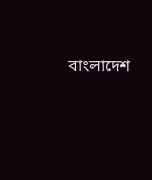বাংলাদেশ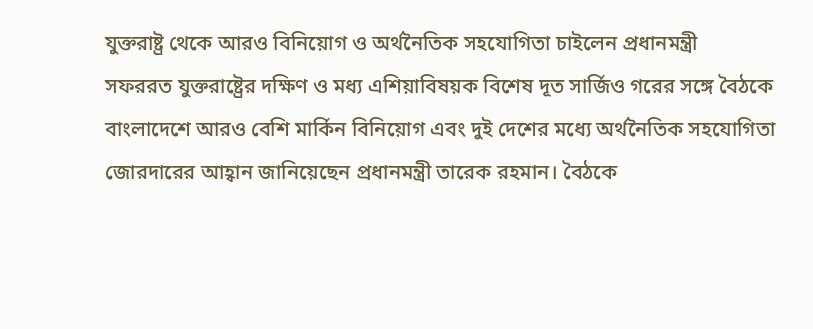যুক্তরাষ্ট্র থেকে আরও বিনিয়োগ ও অর্থনৈতিক সহযোগিতা চাইলেন প্রধানমন্ত্রী
সফররত যুক্তরাষ্ট্রের দক্ষিণ ও মধ্য এশিয়াবিষয়ক বিশেষ দূত সার্জিও গরের সঙ্গে বৈঠকে বাংলাদেশে আরও বেশি মার্কিন বিনিয়োগ এবং দুই দেশের মধ্যে অর্থনৈতিক সহযোগিতা জোরদারের আহ্বান জানিয়েছেন প্রধানমন্ত্রী তারেক রহমান। বৈঠকে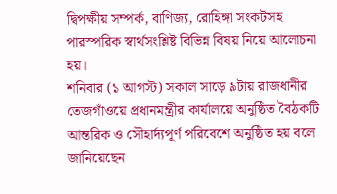দ্বিপক্ষীয় সম্পর্ক, বাণিজ্য, রোহিঙ্গা সংকটসহ পারস্পরিক স্বার্থসংশ্লিষ্ট বিভিন্ন বিষয় নিয়ে আলোচনা হয়।
শনিবার (১ আগস্ট) সকাল সাড়ে ৯টায় রাজধানীর তেজগাঁওয়ে প্রধানমন্ত্রীর কার্যালয়ে অনুষ্ঠিত বৈঠকটি আন্তরিক ও সৌহার্দ্যপূর্ণ পরিবেশে অনুষ্ঠিত হয় বলে জানিয়েছেন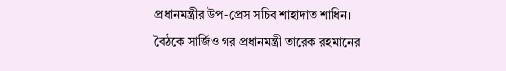প্রধানমন্ত্রীর উপ-প্রেস সচিব শাহাদাত শাধিন।
বৈঠকে সার্জিও গর প্রধানমন্ত্রী তারেক রহমানের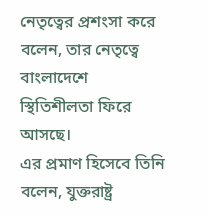নেতৃত্বের প্রশংসা করে বলেন, তার নেতৃত্বে বাংলাদেশে স্থিতিশীলতা ফিরে আসছে।
এর প্রমাণ হিসেবে তিনি বলেন, যুক্তরাষ্ট্র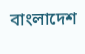বাংলাদেশ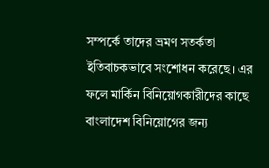সম্পর্কে তাদের ভ্রমণ সতর্কতা ইতিবাচকভাবে সংশোধন করেছে। এর ফলে মার্কিন বিনিয়োগকারীদের কাছে বাংলাদেশ বিনিয়োগের জন্য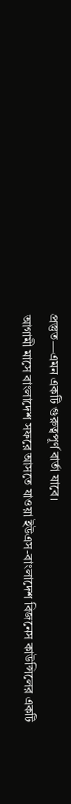প্রস্তুত—এমন একটি গুরুত্বপূর্ণ বার্তা যাবে।
আগামী মাসে বাংলাদেশ সফরে আসতে যাওয়া ইউএস-বাংলাদেশ বিজনেস কাউন্সিলের একটি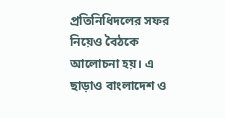প্রতিনিধিদলের সফর নিয়েও বৈঠকে আলোচনা হয়। এ ছাড়াও বাংলাদেশ ও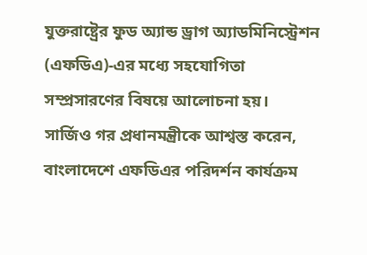যুক্তরাষ্ট্রের ফুড অ্যান্ড ড্রাগ অ্যাডমিনিস্ট্রেশন (এফডিএ)-এর মধ্যে সহযোগিতা সম্প্রসারণের বিষয়ে আলোচনা হয়।
সার্জিও গর প্রধানমন্ত্রীকে আশ্বস্ত করেন, বাংলাদেশে এফডিএর পরিদর্শন কার্যক্রম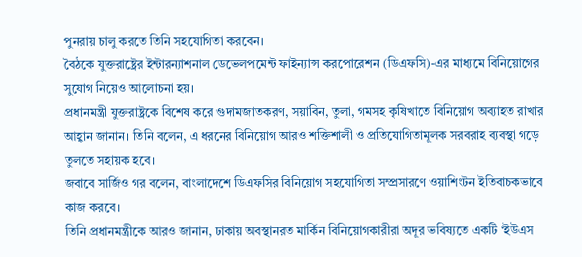পুনরায় চালু করতে তিনি সহযোগিতা করবেন।
বৈঠকে যুক্তরাষ্ট্রের ইন্টারন্যাশনাল ডেভেলপমেন্ট ফাইন্যান্স করপোরেশন (ডিএফসি)-এর মাধ্যমে বিনিয়োগের সুযোগ নিয়েও আলোচনা হয়।
প্রধানমন্ত্রী যুক্তরাষ্ট্রকে বিশেষ করে গুদামজাতকরণ, সয়াবিন, তুলা, গমসহ কৃষিখাতে বিনিয়োগ অব্যাহত রাখার আহ্বান জানান। তিনি বলেন, এ ধরনের বিনিয়োগ আরও শক্তিশালী ও প্রতিযোগিতামূলক সরবরাহ ব্যবস্থা গড়ে তুলতে সহায়ক হবে।
জবাবে সার্জিও গর বলেন, বাংলাদেশে ডিএফসির বিনিয়োগ সহযোগিতা সম্প্রসারণে ওয়াশিংটন ইতিবাচকভাবে কাজ করবে।
তিনি প্রধানমন্ত্রীকে আরও জানান, ঢাকায় অবস্থানরত মার্কিন বিনিয়োগকারীরা অদূর ভবিষ্যতে একটি ‘ইউএস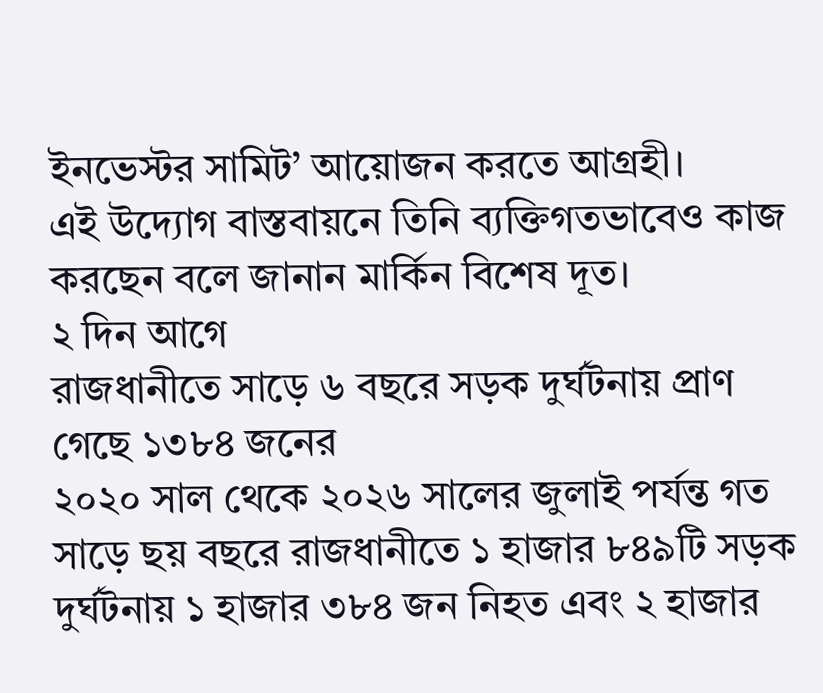ইনভেস্টর সামিট’ আয়োজন করতে আগ্রহী।
এই উদ্যোগ বাস্তবায়নে তিনি ব্যক্তিগতভাবেও কাজ করছেন বলে জানান মার্কিন বিশেষ দূত।
২ দিন আগে
রাজধানীতে সাড়ে ৬ বছরে সড়ক দুর্ঘটনায় প্রাণ গেছে ১৩৮৪ জনের
২০২০ সাল থেকে ২০২৬ সালের জুলাই পর্যন্ত গত সাড়ে ছয় বছরে রাজধানীতে ১ হাজার ৮৪৯টি সড়ক দুর্ঘটনায় ১ হাজার ৩৮৪ জন নিহত এবং ২ হাজার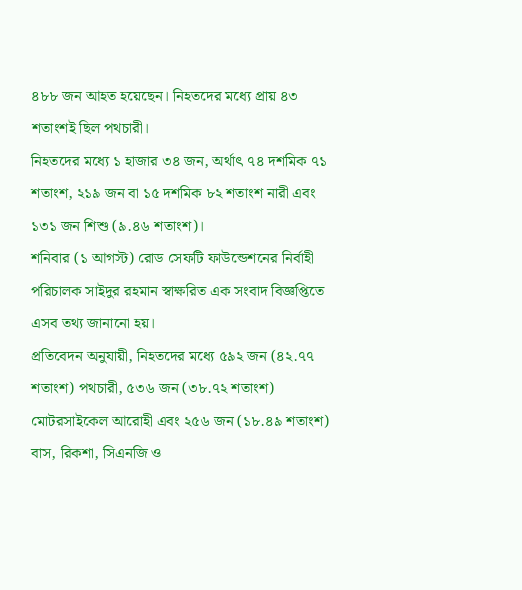৪৮৮ জন আহত হয়েছেন। নিহতদের মধ্যে প্রায় ৪৩ শতাংশই ছিল পথচারী।
নিহতদের মধ্যে ১ হাজার ৩৪ জন, অর্থাৎ ৭৪ দশমিক ৭১ শতাংশ, ২১৯ জন বা ১৫ দশমিক ৮২ শতাংশ নারী এবং ১৩১ জন শিশু (৯.৪৬ শতাংশ)।
শনিবার (১ আগস্ট) রোড সেফটি ফাউন্ডেশনের নির্বাহী পরিচালক সাইদুর রহমান স্বাক্ষরিত এক সংবাদ বিজ্ঞপ্তিতে এসব তথ্য জানানো হয়।
প্রতিবেদন অনুযায়ী, নিহতদের মধ্যে ৫৯২ জন (৪২.৭৭ শতাংশ) পথচারী, ৫৩৬ জন (৩৮.৭২ শতাংশ) মোটরসাইকেল আরোহী এবং ২৫৬ জন (১৮.৪৯ শতাংশ) বাস, রিকশা, সিএনজি ও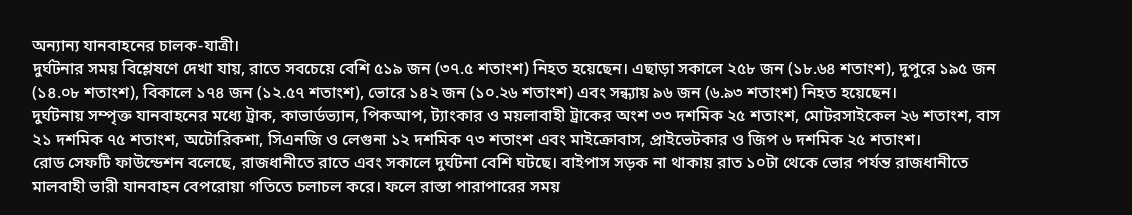অন্যান্য যানবাহনের চালক-যাত্রী।
দুর্ঘটনার সময় বিশ্লেষণে দেখা যায়, রাতে সবচেয়ে বেশি ৫১৯ জন (৩৭.৫ শতাংশ) নিহত হয়েছেন। এছাড়া সকালে ২৫৮ জন (১৮.৬৪ শতাংশ), দুপুরে ১৯৫ জন (১৪.০৮ শতাংশ), বিকালে ১৭৪ জন (১২.৫৭ শতাংশ), ভোরে ১৪২ জন (১০.২৬ শতাংশ) এবং সন্ধ্যায় ৯৬ জন (৬.৯৩ শতাংশ) নিহত হয়েছেন।
দুর্ঘটনায় সম্পৃক্ত যানবাহনের মধ্যে ট্রাক, কাভার্ডভ্যান, পিকআপ, ট্যাংকার ও ময়লাবাহী ট্রাকের অংশ ৩৩ দশমিক ২৫ শতাংশ, মোটরসাইকেল ২৬ শতাংশ, বাস ২১ দশমিক ৭৫ শতাংশ, অটোরিকশা, সিএনজি ও লেগুনা ১২ দশমিক ৭৩ শতাংশ এবং মাইক্রোবাস, প্রাইভেটকার ও জিপ ৬ দশমিক ২৫ শতাংশ।
রোড সেফটি ফাউন্ডেশন বলেছে, রাজধানীতে রাতে এবং সকালে দুর্ঘটনা বেশি ঘটছে। বাইপাস সড়ক না থাকায় রাত ১০টা থেকে ভোর পর্যন্ত রাজধানীতে মালবাহী ভারী যানবাহন বেপরোয়া গতিতে চলাচল করে। ফলে রাস্তা পারাপারের সময়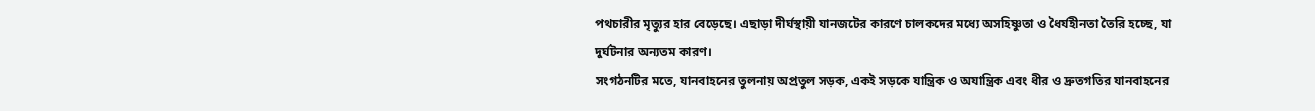পথচারীর মৃত্যুর হার বেড়েছে। এছাড়া দীর্ঘস্থায়ী যানজটের কারণে চালকদের মধ্যে অসহিষ্ণুতা ও ধৈর্যহীনতা তৈরি হচ্ছে, যা দুর্ঘটনার অন্যতম কারণ।
সংগঠনটির মতে, যানবাহনের তুলনায় অপ্রতুল সড়ক, একই সড়কে যান্ত্রিক ও অযান্ত্রিক এবং ধীর ও দ্রুতগতির যানবাহনের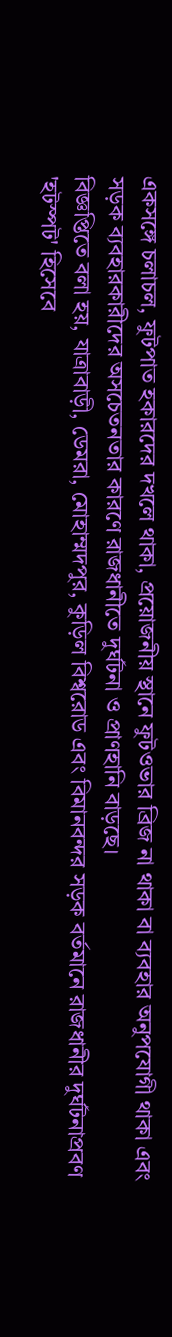একসঙ্গে চলাচল, ফুটপাত হকারদের দখলে থাকা, প্রয়োজনীয় স্থানে ফুটওভার ব্রিজ না থাকা বা ব্যবহার অনুপযোগী থাকা এবং সড়ক ব্যবহারকারীদের অসচেতনতার কারণে রাজধানীতে দুর্ঘটনা ও প্রাণহানি বাড়ছে।
বিজ্ঞপ্তিতে বলা হয়, যাত্রাবাড়ী, ডেমরা, মোহাম্মদপুর, কুড়িল বিশ্বরোড এবং বিমানবন্দর সড়ক বর্তমানে রাজধানীর দুর্ঘটনাপ্রবণ 'হটস্পট' হিসেবে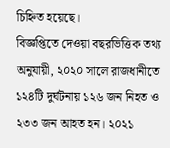চিহ্নিত হয়েছে।
বিজ্ঞপ্তিতে দেওয়া বছরভিত্তিক তথ্য অনুযায়ী, ২০২০ সালে রাজধানীতে ১২৪টি দুর্ঘটনায় ১২৬ জন নিহত ও ২৩৩ জন আহত হন। ২০২১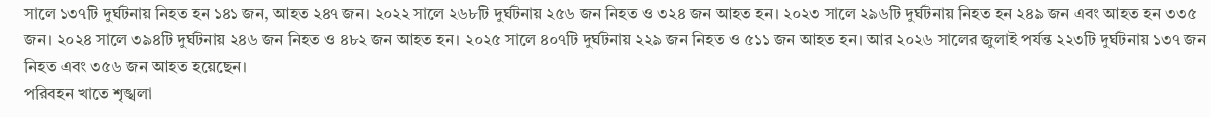সালে ১৩৭টি দুর্ঘটনায় নিহত হন ১৪১ জন, আহত ২৪৭ জন। ২০২২ সালে ২৬৮টি দুর্ঘটনায় ২৫৬ জন নিহত ও ৩২৪ জন আহত হন। ২০২৩ সালে ২৯৬টি দুর্ঘটনায় নিহত হন ২৪৯ জন এবং আহত হন ৩৩৫ জন। ২০২৪ সালে ৩৯৪টি দুর্ঘটনায় ২৪৬ জন নিহত ও ৪৮২ জন আহত হন। ২০২৫ সালে ৪০৭টি দুর্ঘটনায় ২২৯ জন নিহত ও ৫১১ জন আহত হন। আর ২০২৬ সালের জুলাই পর্যন্ত ২২৩টি দুর্ঘটনায় ১৩৭ জন নিহত এবং ৩৫৬ জন আহত হয়েছেন।
পরিবহন খাতে শৃঙ্খলা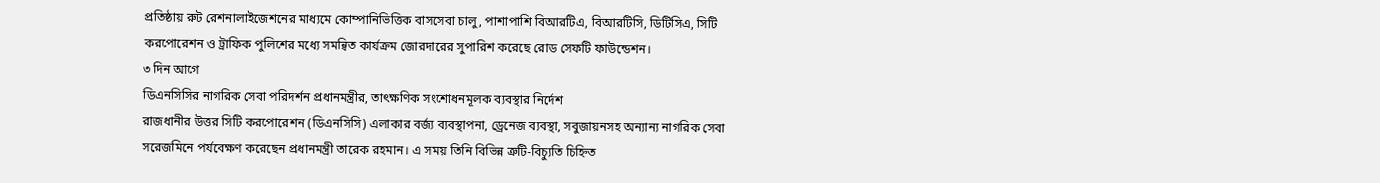প্রতিষ্ঠায় রুট রেশনালাইজেশনের মাধ্যমে কোম্পানিভিত্তিক বাসসেবা চালু, পাশাপাশি বিআরটিএ, বিআরটিসি, ডিটিসিএ, সিটি করপোরেশন ও ট্রাফিক পুলিশের মধ্যে সমন্বিত কার্যক্রম জোরদারের সুপারিশ করেছে রোড সেফটি ফাউন্ডেশন।
৩ দিন আগে
ডিএনসিসির নাগরিক সেবা পরিদর্শন প্রধানমন্ত্রীর, তাৎক্ষণিক সংশোধনমূলক ব্যবস্থার নির্দেশ
রাজধানীর উত্তর সিটি করপোরেশন (ডিএনসিসি) এলাকার বর্জ্য ব্যবস্থাপনা, ড্রেনেজ ব্যবস্থা, সবুজায়নসহ অন্যান্য নাগরিক সেবা সরেজমিনে পর্যবেক্ষণ করেছেন প্রধানমন্ত্রী তারেক রহমান। এ সময় তিনি বিভিন্ন ত্রুটি-বিচ্যুতি চিহ্নিত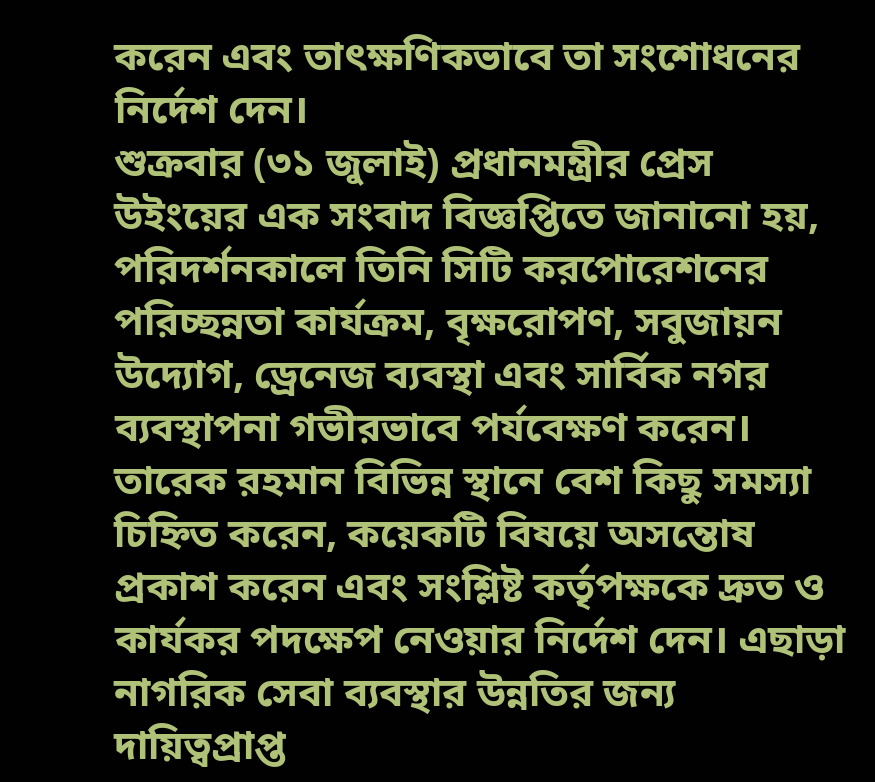করেন এবং তাৎক্ষণিকভাবে তা সংশোধনের নির্দেশ দেন।
শুক্রবার (৩১ জুলাই) প্রধানমন্ত্রীর প্রেস উইংয়ের এক সংবাদ বিজ্ঞপ্তিতে জানানো হয়, পরিদর্শনকালে তিনি সিটি করপোরেশনের পরিচ্ছন্নতা কার্যক্রম, বৃক্ষরোপণ, সবুজায়ন উদ্যোগ, ড্রেনেজ ব্যবস্থা এবং সার্বিক নগর ব্যবস্থাপনা গভীরভাবে পর্যবেক্ষণ করেন।
তারেক রহমান বিভিন্ন স্থানে বেশ কিছু সমস্যা চিহ্নিত করেন, কয়েকটি বিষয়ে অসন্তোষ প্রকাশ করেন এবং সংশ্লিষ্ট কর্তৃপক্ষকে দ্রুত ও কার্যকর পদক্ষেপ নেওয়ার নির্দেশ দেন। এছাড়া নাগরিক সেবা ব্যবস্থার উন্নতির জন্য দায়িত্বপ্রাপ্ত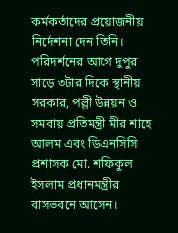কর্মকর্তাদের প্রয়োজনীয় নির্দেশনা দেন তিনি।
পরিদর্শনের আগে দুপুর সাড়ে ৩টার দিকে স্থানীয় সরকার, পল্লী উন্নয়ন ও সমবায় প্রতিমন্ত্রী মীর শাহে আলম এবং ডিএনসিসি প্রশাসক মো. শফিকুল ইসলাম প্রধানমন্ত্রীর বাসভবনে আসেন।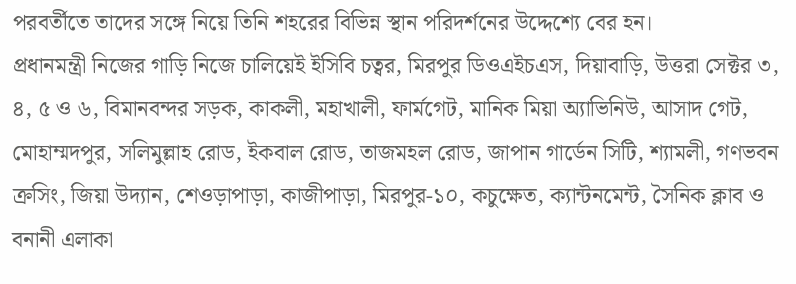পরবর্তীতে তাদের সঙ্গে নিয়ে তিনি শহরের বিভিন্ন স্থান পরিদর্শনের উদ্দেশ্যে বের হন।
প্রধানমন্ত্রী নিজের গাড়ি নিজে চালিয়েই ইসিবি চত্বর, মিরপুর ডিওএইচএস, দিয়াবাড়ি, উত্তরা সেক্টর ৩, ৪, ৫ ও ৬, বিমানবন্দর সড়ক, কাকলী, মহাখালী, ফার্মগেট, মানিক মিয়া অ্যাভিনিউ, আসাদ গেট, মোহাম্মদপুর, সলিমুল্লাহ রোড, ইকবাল রোড, তাজমহল রোড, জাপান গার্ডেন সিটি, শ্যামলী, গণভবন ক্রসিং, জিয়া উদ্যান, শেওড়াপাড়া, কাজীপাড়া, মিরপুর-১০, কচুক্ষেত, ক্যান্টনমেন্ট, সৈনিক ক্লাব ও বনানী এলাকা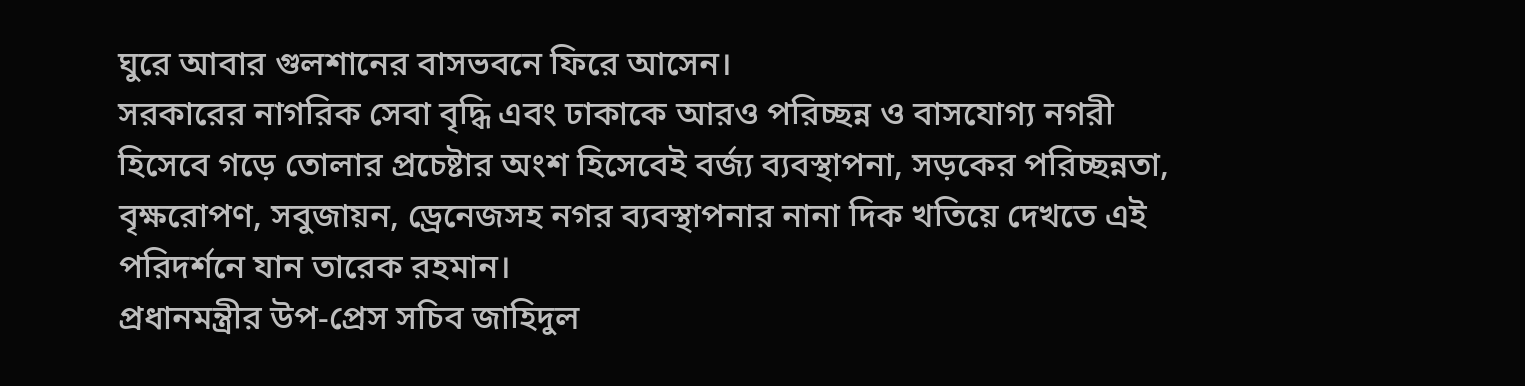ঘুরে আবার গুলশানের বাসভবনে ফিরে আসেন।
সরকারের নাগরিক সেবা বৃদ্ধি এবং ঢাকাকে আরও পরিচ্ছন্ন ও বাসযোগ্য নগরী হিসেবে গড়ে তোলার প্রচেষ্টার অংশ হিসেবেই বর্জ্য ব্যবস্থাপনা, সড়কের পরিচ্ছন্নতা, বৃক্ষরোপণ, সবুজায়ন, ড্রেনেজসহ নগর ব্যবস্থাপনার নানা দিক খতিয়ে দেখতে এই পরিদর্শনে যান তারেক রহমান।
প্রধানমন্ত্রীর উপ-প্রেস সচিব জাহিদুল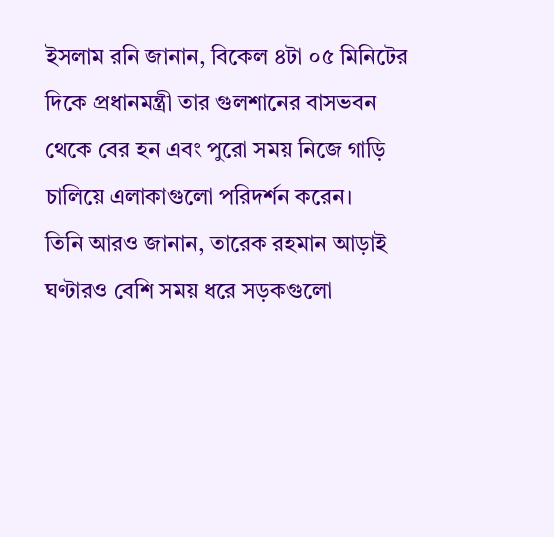ইসলাম রনি জানান, বিকেল ৪টা ০৫ মিনিটের দিকে প্রধানমন্ত্রী তার গুলশানের বাসভবন থেকে বের হন এবং পুরো সময় নিজে গাড়ি চালিয়ে এলাকাগুলো পরিদর্শন করেন।
তিনি আরও জানান, তারেক রহমান আড়াই ঘণ্টারও বেশি সময় ধরে সড়কগুলো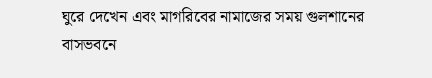ঘুরে দেখেন এবং মাগরিবের নামাজের সময় গুলশানের বাসভবনে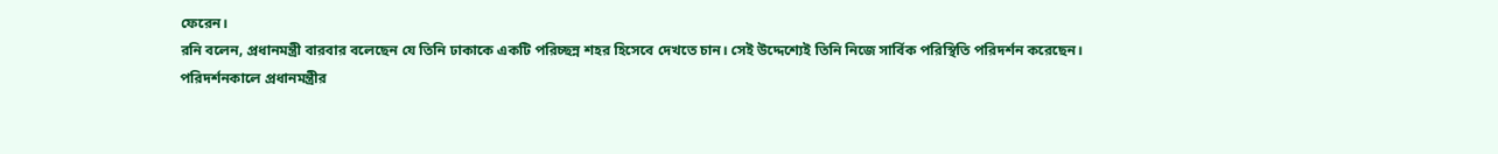ফেরেন।
রনি বলেন, প্রধানমন্ত্রী বারবার বলেছেন যে তিনি ঢাকাকে একটি পরিচ্ছন্ন শহর হিসেবে দেখতে চান। সেই উদ্দেশ্যেই তিনি নিজে সার্বিক পরিস্থিতি পরিদর্শন করেছেন।
পরিদর্শনকালে প্রধানমন্ত্রীর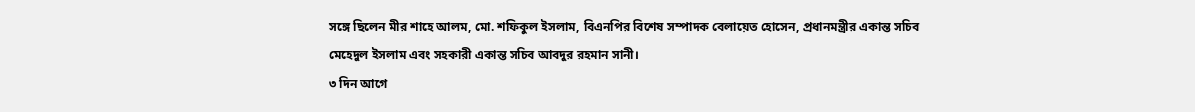সঙ্গে ছিলেন মীর শাহে আলম, মো. শফিকুল ইসলাম, বিএনপির বিশেষ সম্পাদক বেলায়েত হোসেন, প্রধানমন্ত্রীর একান্ত সচিব মেহেদুল ইসলাম এবং সহকারী একান্ত সচিব আবদুর রহমান সানী।
৩ দিন আগে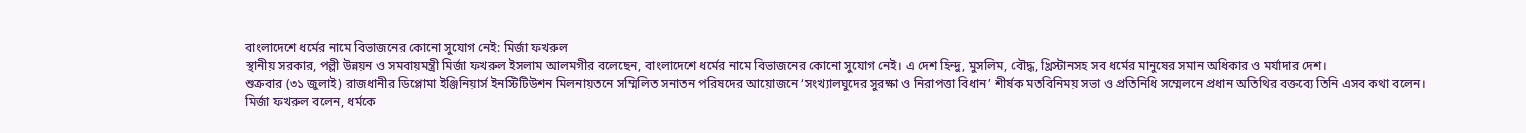বাংলাদেশে ধর্মের নামে বিভাজনের কোনো সুযোগ নেই: মির্জা ফখরুল
স্থানীয় সরকার, পল্লী উন্নয়ন ও সমবায়মন্ত্রী মির্জা ফখরুল ইসলাম আলমগীর বলেছেন, বাংলাদেশে ধর্মের নামে বিভাজনের কোনো সুযোগ নেই। এ দেশ হিন্দু, মুসলিম, বৌদ্ধ, খ্রিস্টানসহ সব ধর্মের মানুষের সমান অধিকার ও মর্যাদার দেশ।
শুক্রবার (৩১ জুলাই) রাজধানীর ডিপ্লোমা ইঞ্জিনিয়ার্স ইনস্টিটিউশন মিলনায়তনে সম্মিলিত সনাতন পরিষদের আয়োজনে ‘সংখ্যালঘুদের সুরক্ষা ও নিরাপত্তা বিধান’ শীর্ষক মতবিনিময় সভা ও প্রতিনিধি সম্মেলনে প্রধান অতিথির বক্তব্যে তিনি এসব কথা বলেন।
মির্জা ফখরুল বলেন, ধর্মকে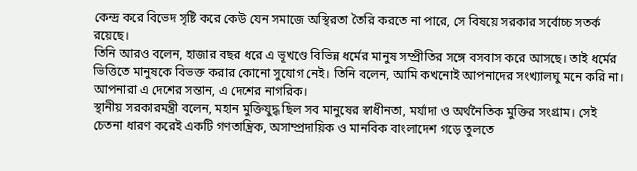কেন্দ্র করে বিভেদ সৃষ্টি করে কেউ যেন সমাজে অস্থিরতা তৈরি করতে না পারে, সে বিষয়ে সরকার সর্বোচ্চ সতর্ক রয়েছে।
তিনি আরও বলেন, হাজার বছর ধরে এ ভূখণ্ডে বিভিন্ন ধর্মের মানুষ সম্প্রীতির সঙ্গে বসবাস করে আসছে। তাই ধর্মের ভিত্তিতে মানুষকে বিভক্ত করার কোনো সুযোগ নেই। তিনি বলেন, আমি কখনোই আপনাদের সংখ্যালঘু মনে করি না। আপনারা এ দেশের সন্তান, এ দেশের নাগরিক।
স্থানীয় সরকারমন্ত্রী বলেন, মহান মুক্তিযুদ্ধ ছিল সব মানুষের স্বাধীনতা, মর্যাদা ও অর্থনৈতিক মুক্তির সংগ্রাম। সেই চেতনা ধারণ করেই একটি গণতান্ত্রিক, অসাম্প্রদায়িক ও মানবিক বাংলাদেশ গড়ে তুলতে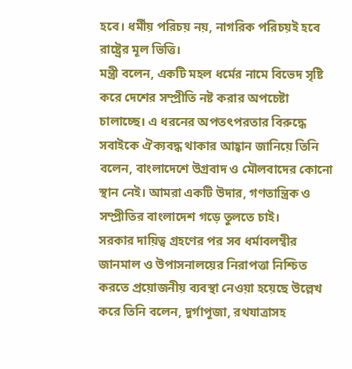হবে। ধর্মীয় পরিচয় নয়, নাগরিক পরিচয়ই হবে রাষ্ট্রের মূল ভিত্তি।
মন্ত্রী বলেন, একটি মহল ধর্মের নামে বিভেদ সৃষ্টি করে দেশের সম্প্রীতি নষ্ট করার অপচেষ্টা চালাচ্ছে। এ ধরনের অপতৎপরতার বিরুদ্ধে সবাইকে ঐক্যবদ্ধ থাকার আহ্বান জানিয়ে তিনি বলেন, বাংলাদেশে উগ্রবাদ ও মৌলবাদের কোনো স্থান নেই। আমরা একটি উদার, গণতান্ত্রিক ও সম্প্রীতির বাংলাদেশ গড়ে তুলতে চাই।
সরকার দায়িত্ব গ্রহণের পর সব ধর্মাবলম্বীর জানমাল ও উপাসনালয়ের নিরাপত্তা নিশ্চিত করতে প্রয়োজনীয় ব্যবস্থা নেওয়া হয়েছে উল্লেখ করে তিনি বলেন, দুর্গাপূজা, রথযাত্রাসহ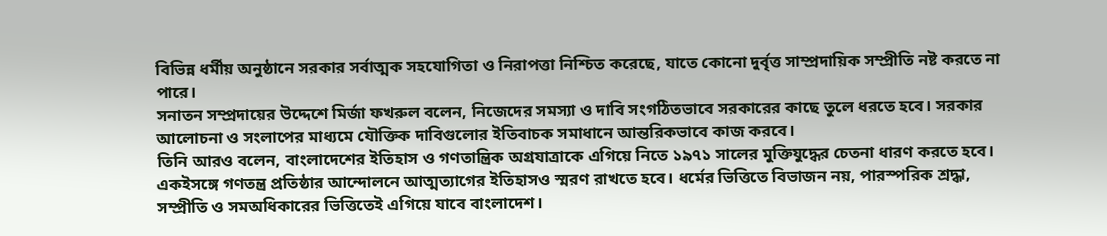বিভিন্ন ধর্মীয় অনুষ্ঠানে সরকার সর্বাত্মক সহযোগিতা ও নিরাপত্তা নিশ্চিত করেছে, যাতে কোনো দুর্বৃত্ত সাম্প্রদায়িক সম্প্রীতি নষ্ট করতে না পারে।
সনাতন সম্প্রদায়ের উদ্দেশে মির্জা ফখরুল বলেন, নিজেদের সমস্যা ও দাবি সংগঠিতভাবে সরকারের কাছে তুলে ধরতে হবে। সরকার আলোচনা ও সংলাপের মাধ্যমে যৌক্তিক দাবিগুলোর ইতিবাচক সমাধানে আন্তরিকভাবে কাজ করবে।
তিনি আরও বলেন, বাংলাদেশের ইতিহাস ও গণতান্ত্রিক অগ্রযাত্রাকে এগিয়ে নিতে ১৯৭১ সালের মুক্তিযুদ্ধের চেতনা ধারণ করতে হবে। একইসঙ্গে গণতন্ত্র প্রতিষ্ঠার আন্দোলনে আত্মত্যাগের ইতিহাসও স্মরণ রাখতে হবে। ধর্মের ভিত্তিতে বিভাজন নয়, পারস্পরিক শ্রদ্ধা, সম্প্রীতি ও সমঅধিকারের ভিত্তিতেই এগিয়ে যাবে বাংলাদেশ।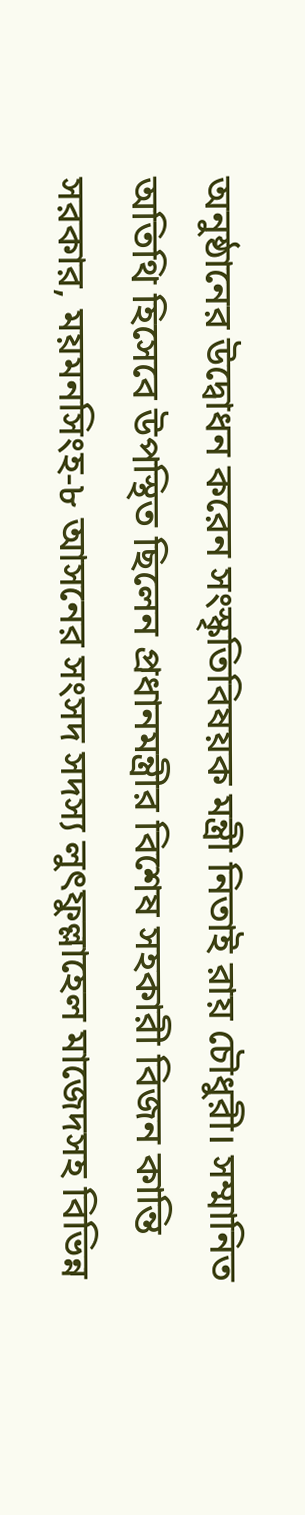অনুষ্ঠানের উদ্বোধন করেন সংস্কৃতিবিষয়ক মন্ত্রী নিতাই রায় চৌধুরী। সম্মানিত অতিথি হিসেবে উপস্থিত ছিলেন প্রধানমন্ত্রীর বিশেষ সহকারী বিজন কান্তি সরকার, ময়মনসিংহ-৮ আসনের সংসদ সদস্য লুৎফুল্লাহেল মাজেদসহ বিভিন্ন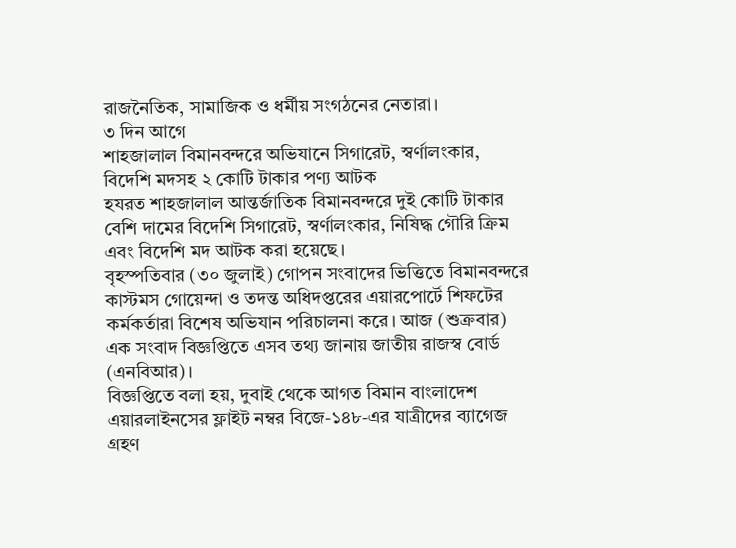রাজনৈতিক, সামাজিক ও ধর্মীয় সংগঠনের নেতারা।
৩ দিন আগে
শাহজালাল বিমানবন্দরে অভিযানে সিগারেট, স্বর্ণালংকার, বিদেশি মদসহ ২ কোটি টাকার পণ্য আটক
হযরত শাহজালাল আন্তর্জাতিক বিমানবন্দরে দুই কোটি টাকার বেশি দামের বিদেশি সিগারেট, স্বর্ণালংকার, নিষিদ্ধ গৌরি ক্রিম এবং বিদেশি মদ আটক করা হয়েছে।
বৃহস্পতিবার (৩০ জুলাই) গোপন সংবাদের ভিত্তিতে বিমানবন্দরে কাস্টমস গোয়েন্দা ও তদন্ত অধিদপ্তরের এয়ারপোর্টে শিফটের কর্মকর্তারা বিশেষ অভিযান পরিচালনা করে। আজ (শুক্রবার) এক সংবাদ বিজ্ঞপ্তিতে এসব তথ্য জানায় জাতীয় রাজস্ব বোর্ড (এনবিআর)।
বিজ্ঞপ্তিতে বলা হয়, দুবাই থেকে আগত বিমান বাংলাদেশ এয়ারলাইনসের ফ্লাইট নম্বর বিজে-১৪৮-এর যাত্রীদের ব্যাগেজ গ্রহণ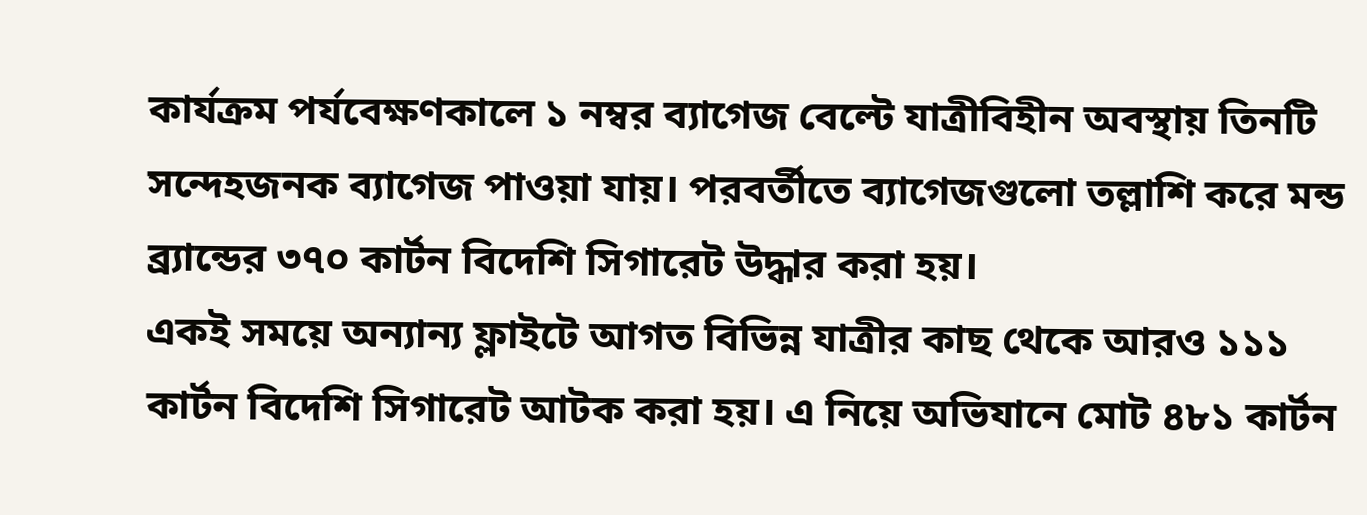কার্যক্রম পর্যবেক্ষণকালে ১ নম্বর ব্যাগেজ বেল্টে যাত্রীবিহীন অবস্থায় তিনটি সন্দেহজনক ব্যাগেজ পাওয়া যায়। পরবর্তীতে ব্যাগেজগুলো তল্লাশি করে মন্ড ব্র্যান্ডের ৩৭০ কার্টন বিদেশি সিগারেট উদ্ধার করা হয়।
একই সময়ে অন্যান্য ফ্লাইটে আগত বিভিন্ন যাত্রীর কাছ থেকে আরও ১১১ কার্টন বিদেশি সিগারেট আটক করা হয়। এ নিয়ে অভিযানে মোট ৪৮১ কার্টন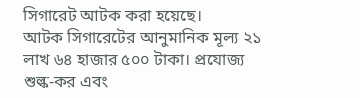সিগারেট আটক করা হয়েছে।
আটক সিগারেটের আনুমানিক মূল্য ২১ লাখ ৬৪ হাজার ৫০০ টাকা। প্রযোজ্য শুল্ক-কর এবং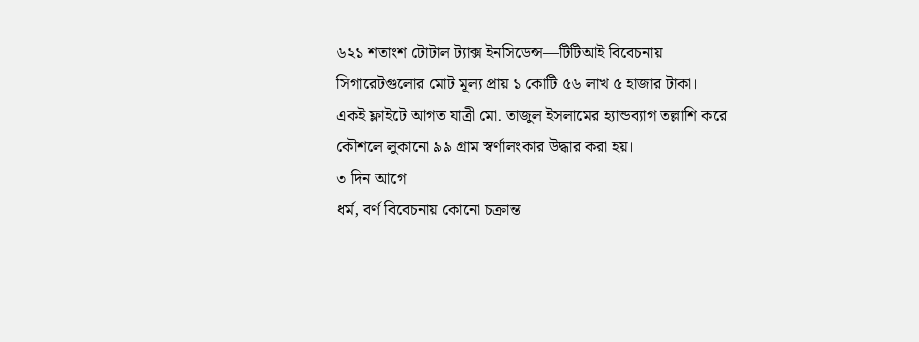৬২১ শতাংশ টোটাল ট্যাক্স ইনসিডেন্স—টিটিআই বিবেচনায় সিগারেটগুলোর মোট মূল্য প্রায় ১ কোটি ৫৬ লাখ ৫ হাজার টাকা।
একই ফ্লাইটে আগত যাত্রী মো. তাজুল ইসলামের হ্যান্ডব্যাগ তল্লাশি করে কৌশলে লুকানো ৯৯ গ্রাম স্বর্ণালংকার উদ্ধার করা হয়।
৩ দিন আগে
ধর্ম, বর্ণ বিবেচনায় কোনো চক্রান্ত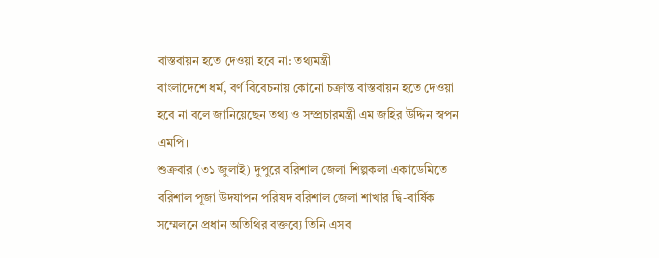বাস্তবায়ন হতে দেওয়া হবে না: তথ্যমন্ত্রী
বাংলাদেশে ধর্ম, বর্ণ বিবেচনায় কোনো চক্রান্ত বাস্তবায়ন হতে দেওয়া হবে না বলে জানিয়েছেন তথ্য ও সম্প্রচারমন্ত্রী এম জহির উদ্দিন স্বপন এমপি।
শুক্রবার (৩১ জুলাই) দুপুরে বরিশাল জেলা শিল্পকলা একাডেমিতে বরিশাল পূজা উদযাপন পরিষদ বরিশাল জেলা শাখার দ্বি-বার্ষিক সম্মেলনে প্রধান অতিথির বক্তব্যে তিনি এসব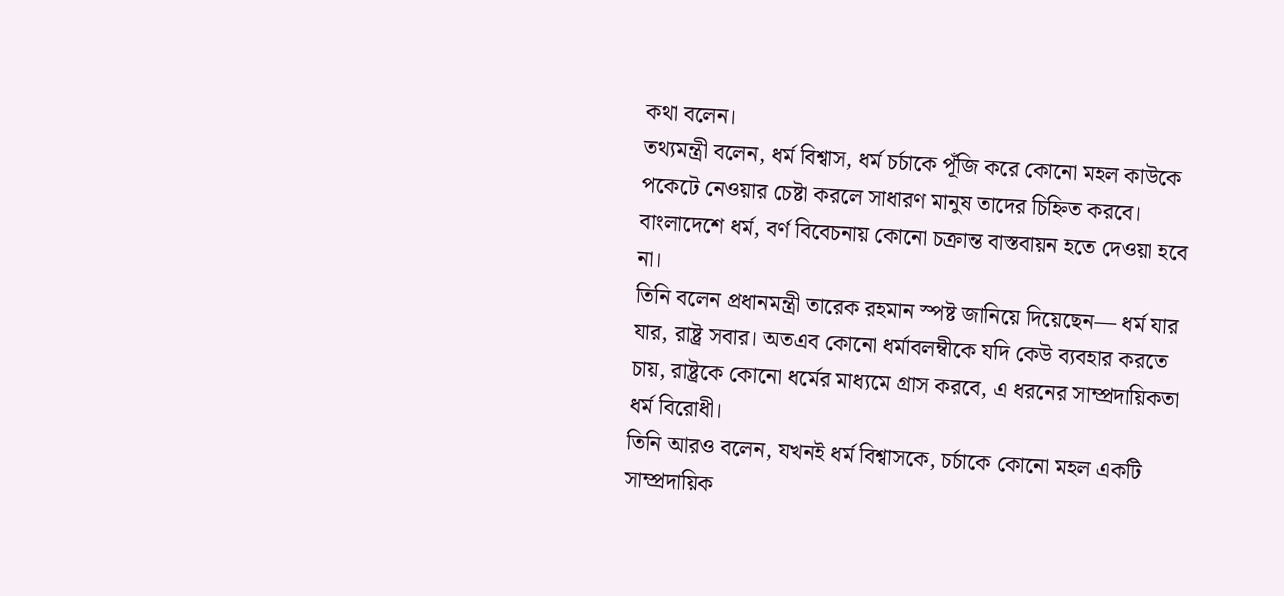কথা বলেন।
তথ্যমন্ত্রী বলেন, ধর্ম বিশ্বাস, ধর্ম চর্চাকে পূঁজি করে কোনো মহল কাউকে পকেটে নেওয়ার চেষ্টা করলে সাধারণ মানুষ তাদের চিহ্নিত করবে। বাংলাদেশে ধর্ম, বর্ণ বিবেচনায় কোনো চক্রান্ত বাস্তবায়ন হতে দেওয়া হবে না।
তিনি বলেন প্রধানমন্ত্রী তারেক রহমান স্পষ্ট জানিয়ে দিয়েছেন— ধর্ম যার যার, রাষ্ট্র সবার। অতএব কোনো ধর্মাবলম্বীকে যদি কেউ ব্যবহার করতে চায়, রাষ্ট্রকে কোনো ধর্মের মাধ্যমে গ্রাস করবে, এ ধরনের সাম্প্রদায়িকতা ধর্ম বিরোধী।
তিনি আরও বলেন, যখনই ধর্ম বিশ্বাসকে, চর্চাকে কোনো মহল একটি সাম্প্রদায়িক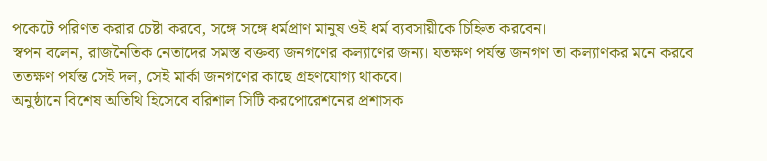পকেটে পরিণত করার চেষ্টা করবে, সঙ্গে সঙ্গে ধর্মপ্রাণ মানুষ ওই ধর্ম ব্যবসায়ীকে চিহ্নিত করবেন।
স্বপন বলেন, রাজনৈতিক নেতাদের সমস্ত বক্তব্য জনগণের কল্যাণের জন্য। যতক্ষণ পর্যন্ত জনগণ তা কল্যাণকর মনে করবে ততক্ষণ পর্যন্ত সেই দল, সেই মার্কা জনগণের কাছে গ্রহণযোগ্য থাকবে।
অনুষ্ঠানে বিশেষ অতিথি হিসেবে বরিশাল সিটি করপোরেশনের প্রশাসক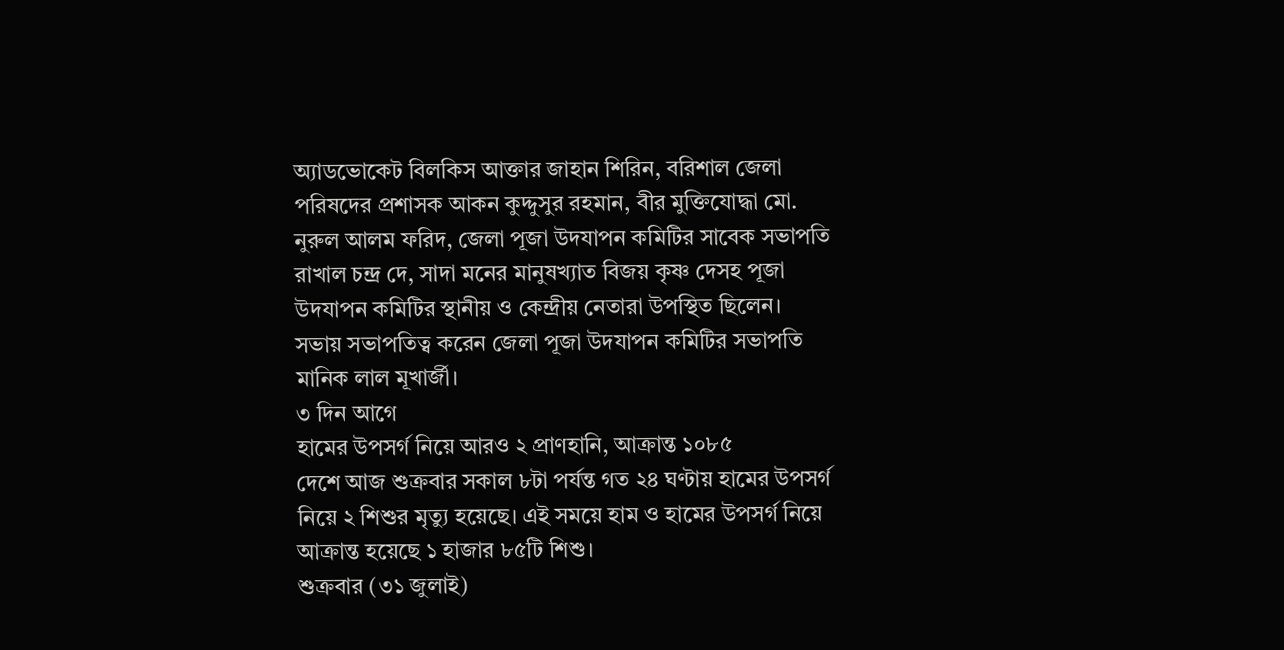অ্যাডভোকেট বিলকিস আক্তার জাহান শিরিন, বরিশাল জেলা পরিষদের প্রশাসক আকন কুদ্দুসুর রহমান, বীর মুক্তিযোদ্ধা মো. নুরুল আলম ফরিদ, জেলা পূজা উদযাপন কমিটির সাবেক সভাপতি রাখাল চন্দ্র দে, সাদা মনের মানুষখ্যাত বিজয় কৃষ্ণ দেসহ পূজা উদযাপন কমিটির স্থানীয় ও কেন্দ্রীয় নেতারা উপস্থিত ছিলেন।
সভায় সভাপতিত্ব করেন জেলা পূজা উদযাপন কমিটির সভাপতি মানিক লাল মূখার্জী।
৩ দিন আগে
হামের উপসর্গ নিয়ে আরও ২ প্রাণহানি, আক্রান্ত ১০৮৫
দেশে আজ শুক্রবার সকাল ৮টা পর্যন্ত গত ২৪ ঘণ্টায় হামের উপসর্গ নিয়ে ২ শিশুর মৃত্যু হয়েছে। এই সময়ে হাম ও হামের উপসর্গ নিয়ে আক্রান্ত হয়েছে ১ হাজার ৮৫টি শিশু।
শুক্রবার (৩১ জুলাই)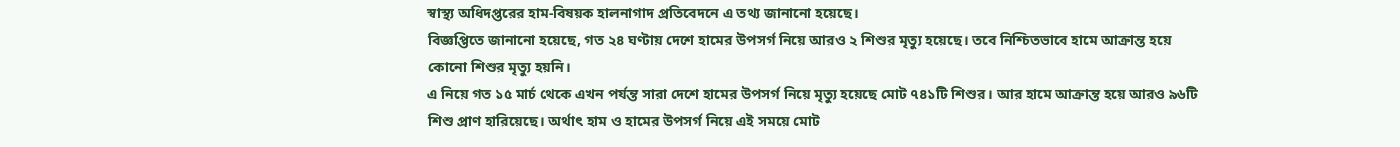স্বাস্থ্য অধিদপ্তরের হাম-বিষয়ক হালনাগাদ প্রতিবেদনে এ তথ্য জানানো হয়েছে।
বিজ্ঞপ্তিতে জানানো হয়েছে, গত ২৪ ঘণ্টায় দেশে হামের উপসর্গ নিয়ে আরও ২ শিশুর মৃত্যু হয়েছে। তবে নিশ্চিতভাবে হামে আক্রান্ত হয়ে কোনো শিশুর মৃত্যু হয়নি।
এ নিয়ে গত ১৫ মার্চ থেকে এখন পর্যন্ত সারা দেশে হামের উপসর্গ নিয়ে মৃত্যু হয়েছে মোট ৭৪১টি শিশুর। আর হামে আক্রান্ত হয়ে আরও ৯৬টি শিশু প্রাণ হারিয়েছে। অর্থাৎ হাম ও হামের উপসর্গ নিয়ে এই সময়ে মোট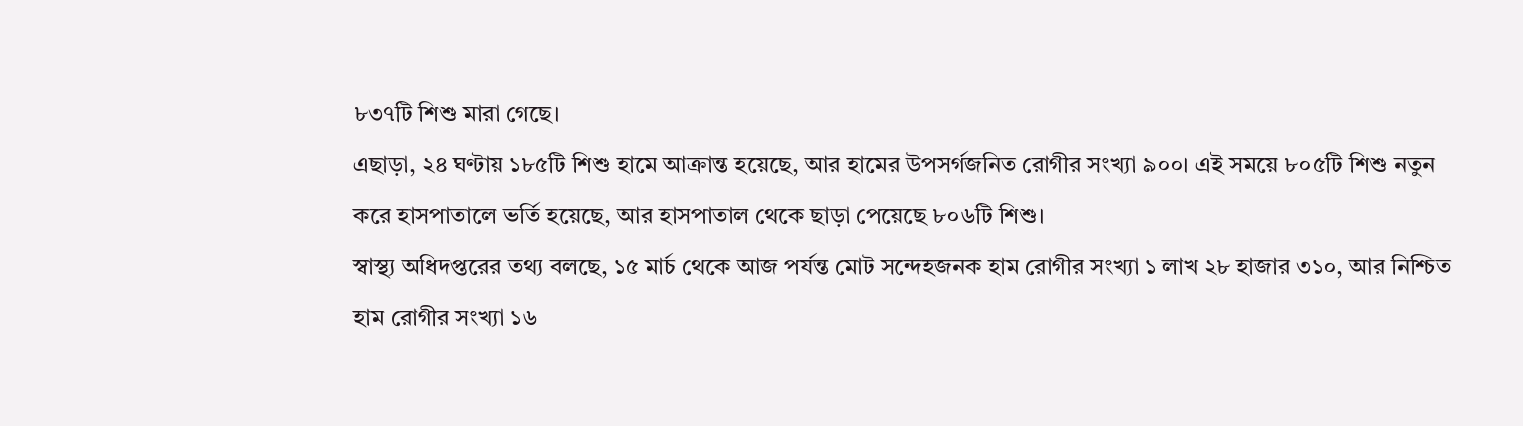৮৩৭টি শিশু মারা গেছে।
এছাড়া, ২৪ ঘণ্টায় ১৮৫টি শিশু হামে আক্রান্ত হয়েছে, আর হামের উপসর্গজনিত রোগীর সংখ্যা ৯০০। এই সময়ে ৮০৫টি শিশু নতুন করে হাসপাতালে ভর্তি হয়েছে, আর হাসপাতাল থেকে ছাড়া পেয়েছে ৮০৬টি শিশু।
স্বাস্থ্য অধিদপ্তরের তথ্য বলছে, ১৫ মার্চ থেকে আজ পর্যন্ত মোট সন্দেহজনক হাম রোগীর সংখ্যা ১ লাখ ২৮ হাজার ৩১০, আর নিশ্চিত হাম রোগীর সংখ্যা ১৬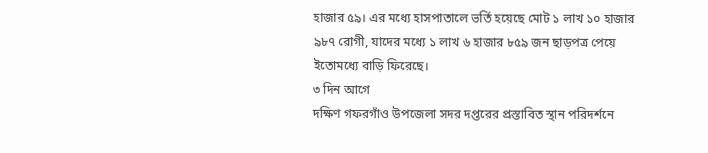হাজার ৫৯। এর মধ্যে হাসপাতালে ভর্তি হয়েছে মোট ১ লাখ ১০ হাজার ৯৮৭ রোগী, যাদের মধ্যে ১ লাখ ৬ হাজার ৮৫৯ জন ছাড়পত্র পেয়ে ইতোমধ্যে বাড়ি ফিরেছে।
৩ দিন আগে
দক্ষিণ গফরগাঁও উপজেলা সদর দপ্তরের প্রস্তাবিত স্থান পরিদর্শনে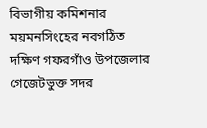বিভাগীয় কমিশনার
ময়মনসিংহের নবগঠিত দক্ষিণ গফরগাঁও উপজেলার গেজেটভুক্ত সদর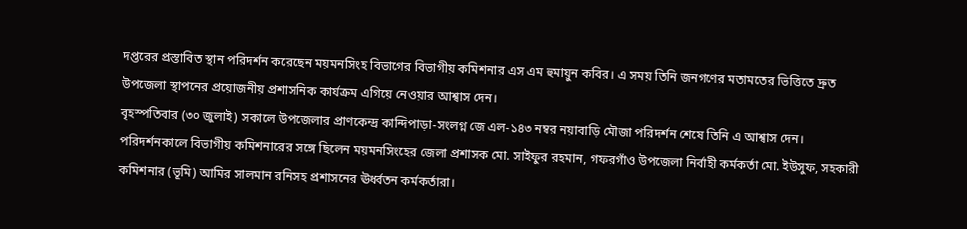দপ্তরের প্রস্তাবিত স্থান পরিদর্শন করেছেন ময়মনসিংহ বিভাগের বিভাগীয় কমিশনার এস এম হুমায়ুন কবির। এ সময় তিনি জনগণের মতামতের ভিত্তিতে দ্রুত উপজেলা স্থাপনের প্রয়োজনীয় প্রশাসনিক কার্যক্রম এগিয়ে নেওয়ার আশ্বাস দেন।
বৃহস্পতিবার (৩০ জুলাই) সকালে উপজেলার প্রাণকেন্দ্র কান্দিপাড়া-সংলগ্ন জে এল-১৪৩ নম্বর নয়াবাড়ি মৌজা পরিদর্শন শেষে তিনি এ আশ্বাস দেন।
পরিদর্শনকালে বিভাগীয় কমিশনারের সঙ্গে ছিলেন ময়মনসিংহের জেলা প্রশাসক মো. সাইফুর রহমান, গফরগাঁও উপজেলা নির্বাহী কর্মকর্তা মো. ইউসুফ, সহকারী কমিশনার (ভূমি) আমির সালমান রনিসহ প্রশাসনের ঊর্ধ্বতন কর্মকর্তারা।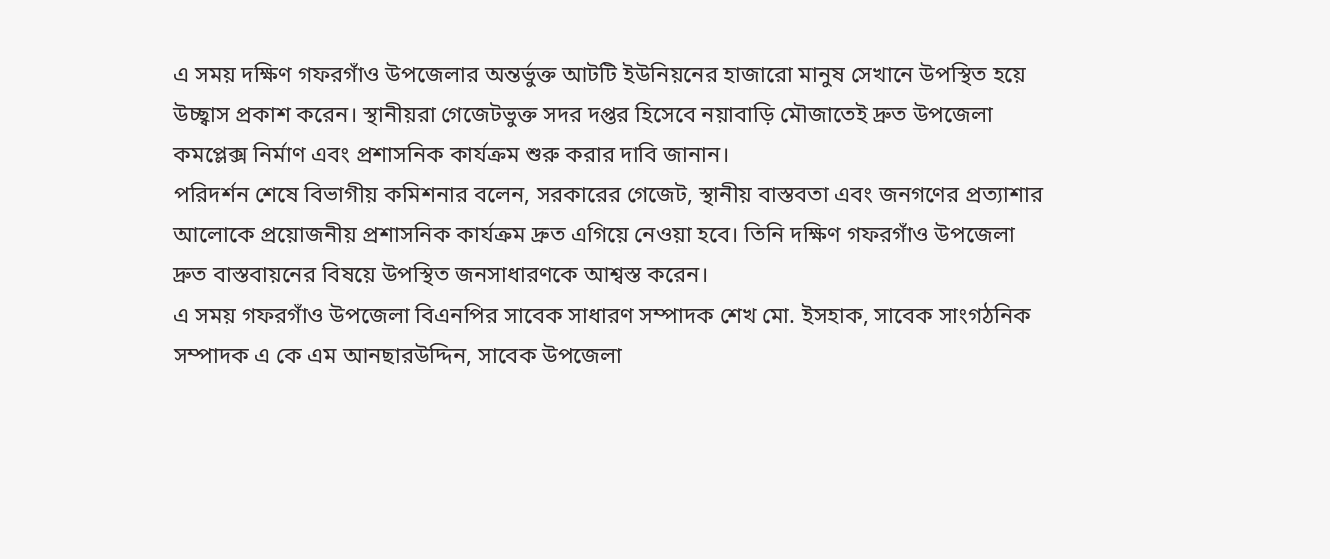এ সময় দক্ষিণ গফরগাঁও উপজেলার অন্তর্ভুক্ত আটটি ইউনিয়নের হাজারো মানুষ সেখানে উপস্থিত হয়ে উচ্ছ্বাস প্রকাশ করেন। স্থানীয়রা গেজেটভুক্ত সদর দপ্তর হিসেবে নয়াবাড়ি মৌজাতেই দ্রুত উপজেলা কমপ্লেক্স নির্মাণ এবং প্রশাসনিক কার্যক্রম শুরু করার দাবি জানান।
পরিদর্শন শেষে বিভাগীয় কমিশনার বলেন, সরকারের গেজেট, স্থানীয় বাস্তবতা এবং জনগণের প্রত্যাশার আলোকে প্রয়োজনীয় প্রশাসনিক কার্যক্রম দ্রুত এগিয়ে নেওয়া হবে। তিনি দক্ষিণ গফরগাঁও উপজেলা দ্রুত বাস্তবায়নের বিষয়ে উপস্থিত জনসাধারণকে আশ্বস্ত করেন।
এ সময় গফরগাঁও উপজেলা বিএনপির সাবেক সাধারণ সম্পাদক শেখ মো. ইসহাক, সাবেক সাংগঠনিক সম্পাদক এ কে এম আনছারউদ্দিন, সাবেক উপজেলা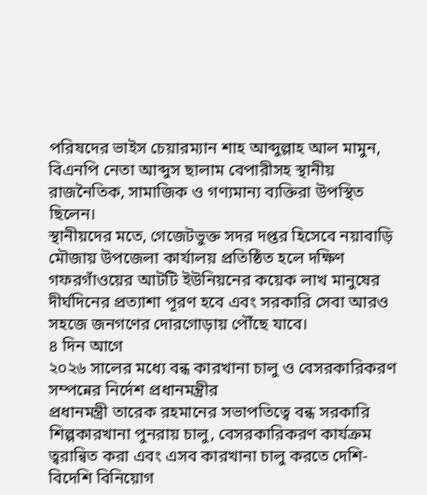পরিষদের ভাইস চেয়ারম্যান শাহ আব্দুল্লাহ আল মামুন, বিএনপি নেতা আব্দুস ছালাম বেপারীসহ স্থানীয় রাজনৈতিক, সামাজিক ও গণ্যমান্য ব্যক্তিরা উপস্থিত ছিলেন।
স্থানীয়দের মতে, গেজেটভুক্ত সদর দপ্তর হিসেবে নয়াবাড়ি মৌজায় উপজেলা কার্যালয় প্রতিষ্ঠিত হলে দক্ষিণ গফরগাঁওয়ের আটটি ইউনিয়নের কয়েক লাখ মানুষের দীর্ঘদিনের প্রত্যাশা পূরণ হবে এবং সরকারি সেবা আরও সহজে জনগণের দোরগোড়ায় পৌঁছে যাবে।
৪ দিন আগে
২০২৬ সালের মধ্যে বন্ধ কারখানা চালু ও বেসরকারিকরণ সম্পন্নের নির্দেশ প্রধানমন্ত্রীর
প্রধানমন্ত্রী তারেক রহমানের সভাপতিত্বে বন্ধ সরকারি শিল্পকারখানা পুনরায় চালু, বেসরকারিকরণ কার্যক্রম ত্বরান্বিত করা এবং এসব কারখানা চালু করতে দেশি-বিদেশি বিনিয়োগ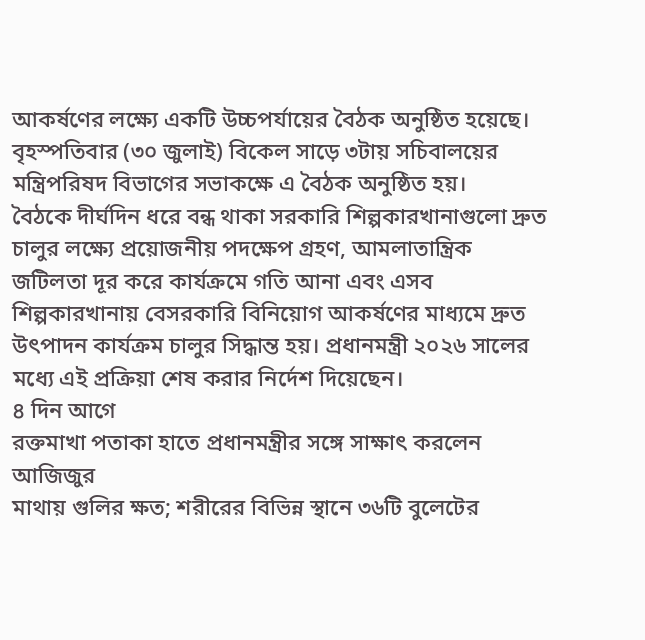আকর্ষণের লক্ষ্যে একটি উচ্চপর্যায়ের বৈঠক অনুষ্ঠিত হয়েছে।
বৃহস্পতিবার (৩০ জুলাই) বিকেল সাড়ে ৩টায় সচিবালয়ের মন্ত্রিপরিষদ বিভাগের সভাকক্ষে এ বৈঠক অনুষ্ঠিত হয়।
বৈঠকে দীর্ঘদিন ধরে বন্ধ থাকা সরকারি শিল্পকারখানাগুলো দ্রুত চালুর লক্ষ্যে প্রয়োজনীয় পদক্ষেপ গ্রহণ, আমলাতান্ত্রিক জটিলতা দূর করে কার্যক্রমে গতি আনা এবং এসব শিল্পকারখানায় বেসরকারি বিনিয়োগ আকর্ষণের মাধ্যমে দ্রুত উৎপাদন কার্যক্রম চালুর সিদ্ধান্ত হয়। প্রধানমন্ত্রী ২০২৬ সালের মধ্যে এই প্রক্রিয়া শেষ করার নির্দেশ দিয়েছেন।
৪ দিন আগে
রক্তমাখা পতাকা হাতে প্রধানমন্ত্রীর সঙ্গে সাক্ষাৎ করলেন আজিজুর
মাথায় গুলির ক্ষত; শরীরের বিভিন্ন স্থানে ৩৬টি বুলেটের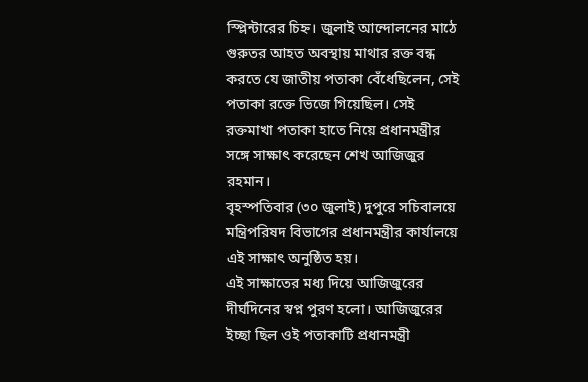স্প্লিন্টারের চিহ্ন। জুলাই আন্দোলনের মাঠে গুরুতর আহত অবস্থায় মাথার রক্ত বন্ধ করতে যে জাতীয় পতাকা বেঁধেছিলেন, সেই পতাকা রক্তে ভিজে গিয়েছিল। সেই রক্তমাখা পতাকা হাতে নিয়ে প্রধানমন্ত্রীর সঙ্গে সাক্ষাৎ করেছেন শেখ আজিজুর রহমান।
বৃহস্পতিবার (৩০ জুলাই) দুপুরে সচিবালয়ে মন্ত্রিপরিষদ বিভাগের প্রধানমন্ত্রীর কার্যালয়ে এই সাক্ষাৎ অনুষ্ঠিত হয়।
এই সাক্ষাতের মধ্য দিয়ে আজিজুরের দীর্ঘদিনের স্বপ্ন পুরণ হলো। আজিজুরের ইচ্ছা ছিল ওই পতাকাটি প্রধানমন্ত্রী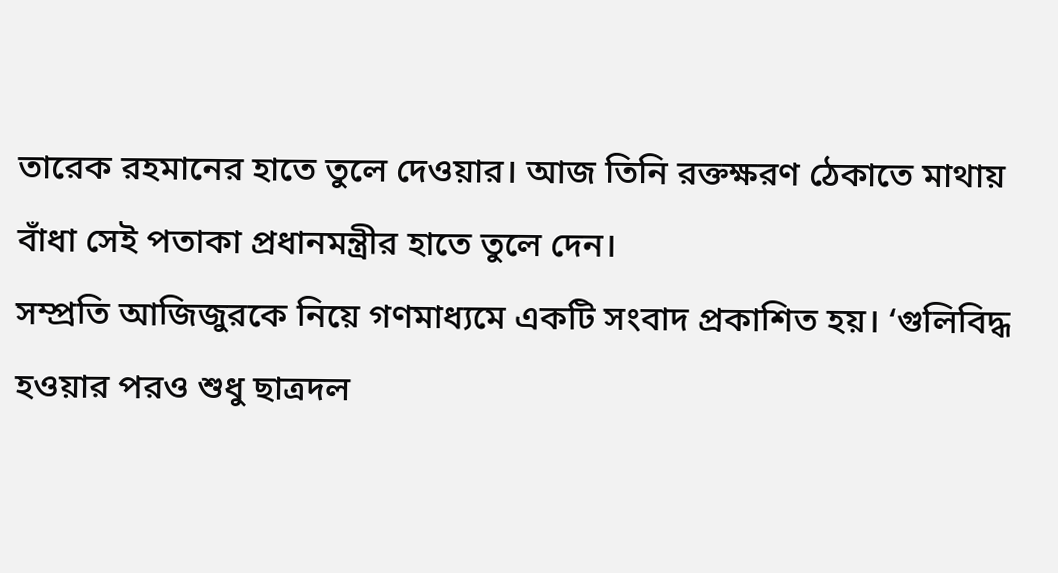তারেক রহমানের হাতে তুলে দেওয়ার। আজ তিনি রক্তক্ষরণ ঠেকাতে মাথায় বাঁধা সেই পতাকা প্রধানমন্ত্রীর হাতে তুলে দেন।
সম্প্রতি আজিজুরকে নিয়ে গণমাধ্যমে একটি সংবাদ প্রকাশিত হয়। ‘গুলিবিদ্ধ হওয়ার পরও শুধু ছাত্রদল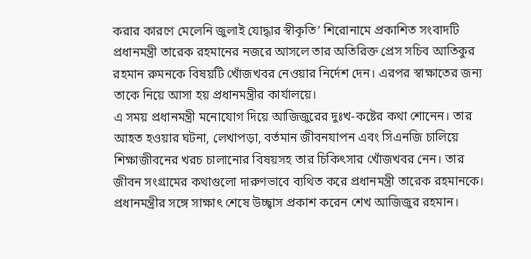করার কারণে মেলেনি জুলাই যোদ্ধার স্বীকৃতি’ শিরোনামে প্রকাশিত সংবাদটি প্রধানমন্ত্রী তারেক রহমানের নজরে আসলে তার অতিরিক্ত প্রেস সচিব আতিকুর রহমান রুমনকে বিষয়টি খোঁজখবর নেওয়ার নির্দেশ দেন। এরপর স্বাক্ষাতের জন্য তাকে নিয়ে আসা হয় প্রধানমন্ত্রীর কার্যালয়ে।
এ সময় প্রধানমন্ত্রী মনোযোগ দিয়ে আজিজুরের দুঃখ-কষ্টের কথা শোনেন। তার আহত হওয়ার ঘটনা, লেখাপড়া, বর্তমান জীবনযাপন এবং সিএনজি চালিয়ে শিক্ষাজীবনের খরচ চালানোর বিষয়সহ তার চিকিৎসার খোঁজখবর নেন। তার জীবন সংগ্রামের কথাগুলো দারুণভাবে ব্যথিত করে প্রধানমন্ত্রী তারেক রহমানকে।
প্রধানমন্ত্রীর সঙ্গে সাক্ষাৎ শেষে উচ্ছ্বাস প্রকাশ করেন শেখ আজিজুর রহমান।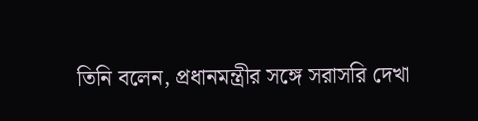তিনি বলেন, প্রধানমন্ত্রীর সঙ্গে সরাসরি দেখা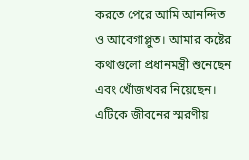করতে পেরে আমি আনন্দিত ও আবেগাপ্লুত। আমার কষ্টের কথাগুলো প্রধানমন্ত্রী শুনেছেন এবং খোঁজখবর নিয়েছেন। এটিকে জীবনের স্মরণীয়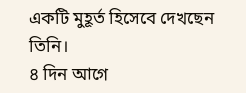একটি মুহূর্ত হিসেবে দেখছেন তিনি।
৪ দিন আগে